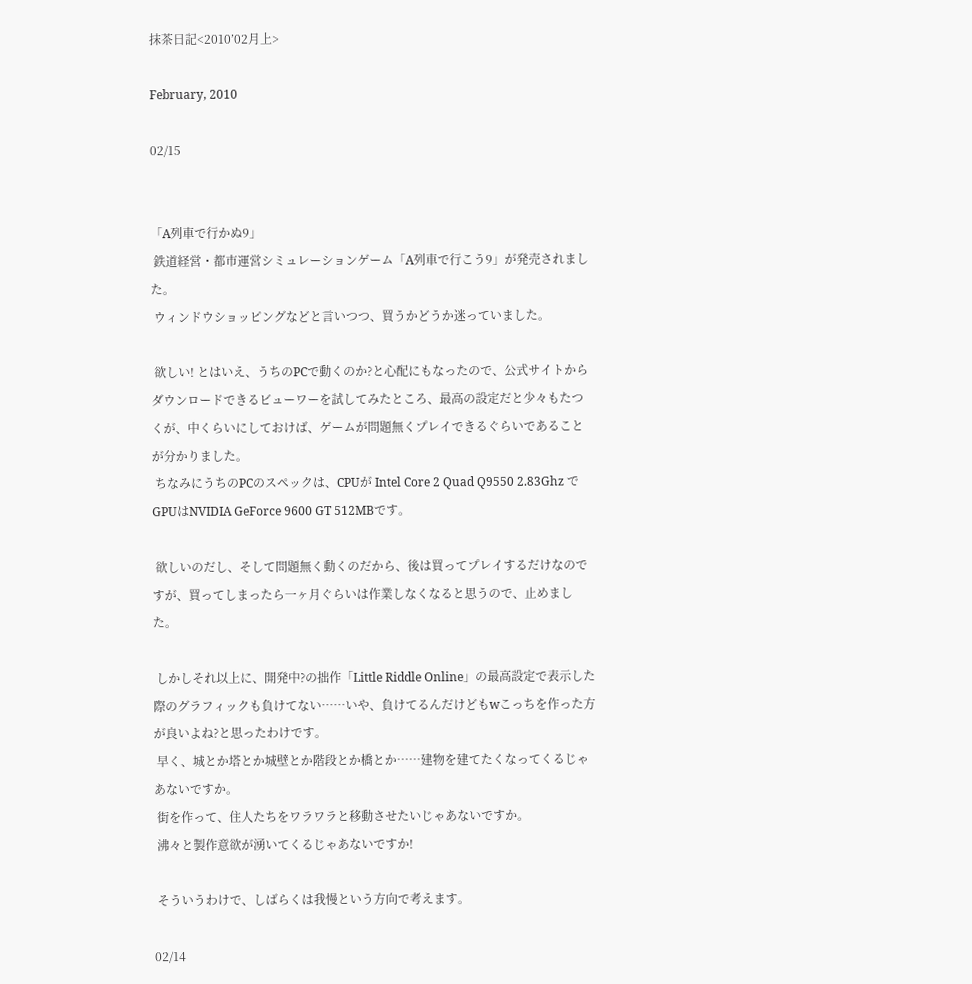抹茶日記<2010’02月上>

February, 2010

02/15


「A列車で行かぬ9」
 鉄道経営・都市運営シミュレーションゲーム「A列車で行こう9」が発売されました。
 ウィンドウショッピングなどと言いつつ、買うかどうか迷っていました。

 欲しい! とはいえ、うちのPCで動くのか?と心配にもなったので、公式サイトからダウンロードできるビューワーを試してみたところ、最高の設定だと少々もたつくが、中くらいにしておけば、ゲームが問題無くプレイできるぐらいであることが分かりました。
 ちなみにうちのPCのスペックは、CPUが Intel Core 2 Quad Q9550 2.83Ghz でGPUはNVIDIA GeForce 9600 GT 512MBです。

 欲しいのだし、そして問題無く動くのだから、後は買ってプレイするだけなのですが、買ってしまったら一ヶ月ぐらいは作業しなくなると思うので、止めました。

 しかしそれ以上に、開発中?の拙作「Little Riddle Online」の最高設定で表示した際のグラフィックも負けてない……いや、負けてるんだけどもwこっちを作った方が良いよね?と思ったわけです。
 早く、城とか塔とか城壁とか階段とか橋とか……建物を建てたくなってくるじゃあないですか。
 街を作って、住人たちをワラワラと移動させたいじゃあないですか。
 沸々と製作意欲が湧いてくるじゃあないですか!

 そういうわけで、しばらくは我慢という方向で考えます。

02/14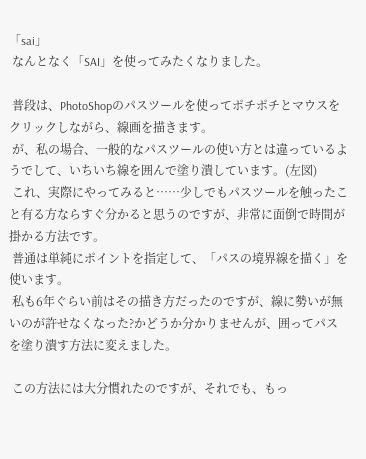「sai」
 なんとなく「SAI」を使ってみたくなりました。

 普段は、PhotoShopのパスツールを使ってポチポチとマウスをクリックしながら、線画を描きます。
 が、私の場合、一般的なパスツールの使い方とは違っているようでして、いちいち線を囲んで塗り潰しています。(左図)
 これ、実際にやってみると……少しでもパスツールを触ったこと有る方ならすぐ分かると思うのですが、非常に面倒で時間が掛かる方法です。
 普通は単純にポイントを指定して、「パスの境界線を描く」を使います。
 私も6年ぐらい前はその描き方だったのですが、線に勢いが無いのが許せなくなった?かどうか分かりませんが、囲ってパスを塗り潰す方法に変えました。

 この方法には大分慣れたのですが、それでも、もっ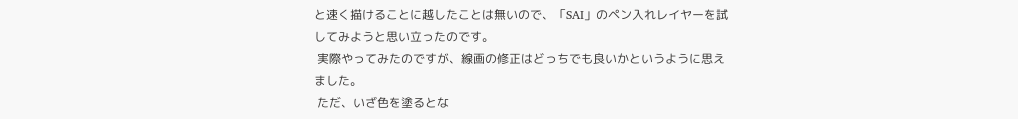と速く描けることに越したことは無いので、「SAI」のペン入れレイヤーを試してみようと思い立ったのです。
 実際やってみたのですが、線画の修正はどっちでも良いかというように思えました。
 ただ、いざ色を塗るとな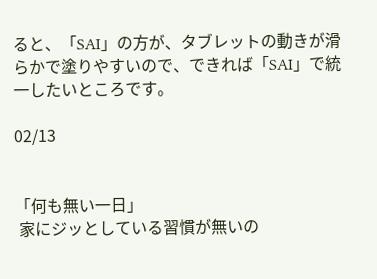ると、「SAI」の方が、タブレットの動きが滑らかで塗りやすいので、できれば「SAI」で統一したいところです。

02/13


「何も無い一日」
 家にジッとしている習慣が無いの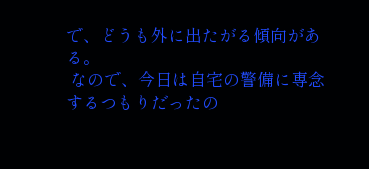で、どうも外に出たがる傾向がある。
 なので、今日は自宅の警備に専念するつもりだったの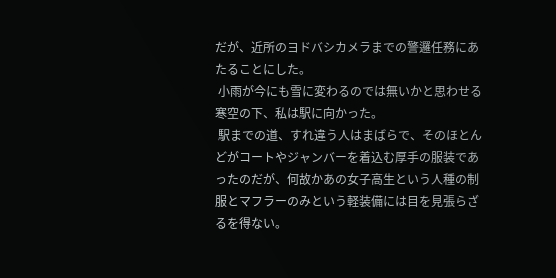だが、近所のヨドバシカメラまでの警邏任務にあたることにした。
 小雨が今にも雪に変わるのでは無いかと思わせる寒空の下、私は駅に向かった。
 駅までの道、すれ違う人はまばらで、そのほとんどがコートやジャンバーを着込む厚手の服装であったのだが、何故かあの女子高生という人種の制服とマフラーのみという軽装備には目を見張らざるを得ない。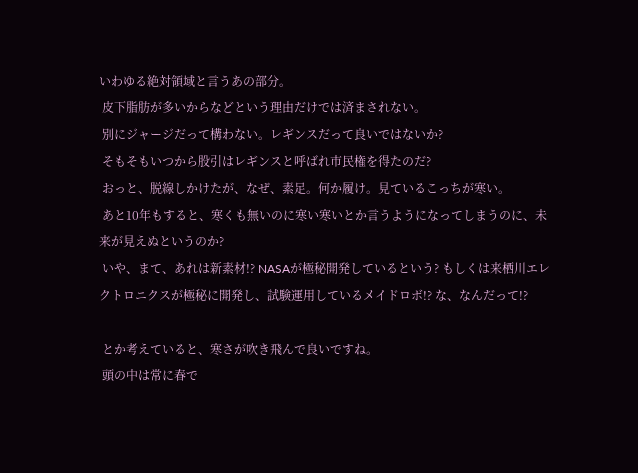いわゆる絶対領域と言うあの部分。
 皮下脂肪が多いからなどという理由だけでは済まされない。
 別にジャージだって構わない。レギンスだって良いではないか?
 そもそもいつから股引はレギンスと呼ばれ市民権を得たのだ?
 おっと、脱線しかけたが、なぜ、素足。何か履け。見ているこっちが寒い。
 あと10年もすると、寒くも無いのに寒い寒いとか言うようになってしまうのに、未来が見えぬというのか?
 いや、まて、あれは新素材!? NASAが極秘開発しているという? もしくは来栖川エレクトロニクスが極秘に開発し、試験運用しているメイドロボ!? な、なんだって!?

 とか考えていると、寒さが吹き飛んで良いですね。
 頭の中は常に春で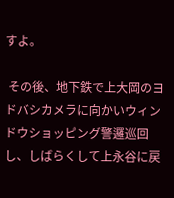すよ。

 その後、地下鉄で上大岡のヨドバシカメラに向かいウィンドウショッピング警邏巡回し、しばらくして上永谷に戻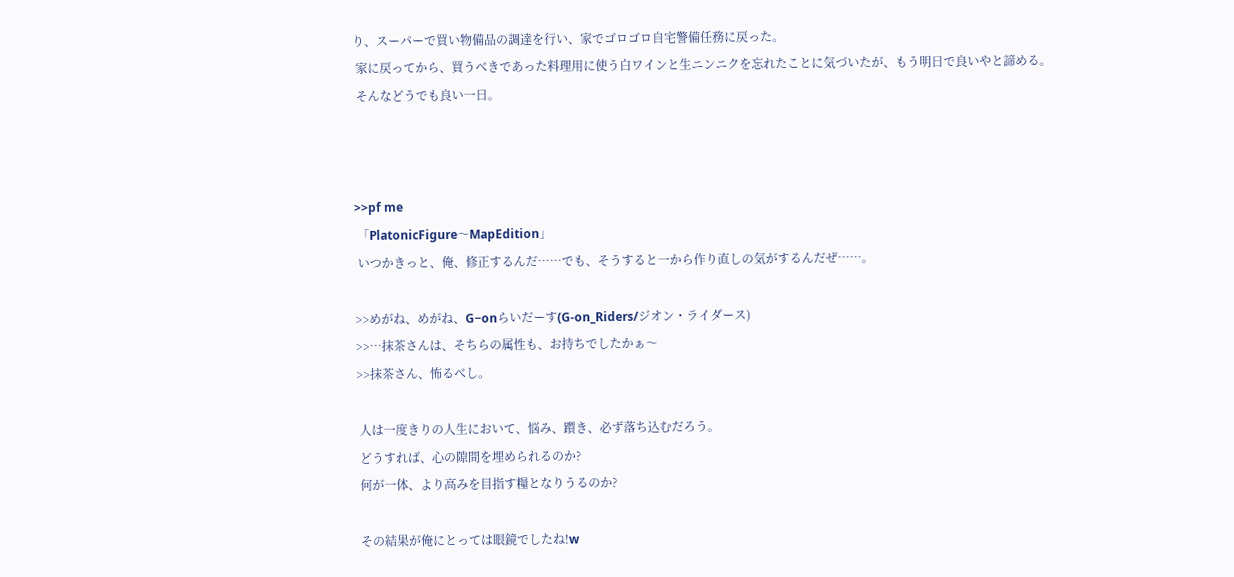り、スーパーで買い物備品の調達を行い、家でゴロゴロ自宅警備任務に戻った。
 家に戻ってから、買うべきであった料理用に使う白ワインと生ニンニクを忘れたことに気づいたが、もう明日で良いやと諦める。
 そんなどうでも良い一日。



>>pf me
 「PlatonicFigure〜MapEdition」
 いつかきっと、俺、修正するんだ……でも、そうすると一から作り直しの気がするんだぜ……。

>>めがね、めがね、G−onらいだーす(G-on_Riders/ジオン・ライダース)
>>…抹茶さんは、そちらの属性も、お持ちでしたかぁ〜
>>抹茶さん、怖るべし。

 人は一度きりの人生において、悩み、躓き、必ず落ち込むだろう。
 どうすれば、心の隙間を埋められるのか?
 何が一体、より高みを目指す糧となりうるのか?

 その結果が俺にとっては眼鏡でしたね!w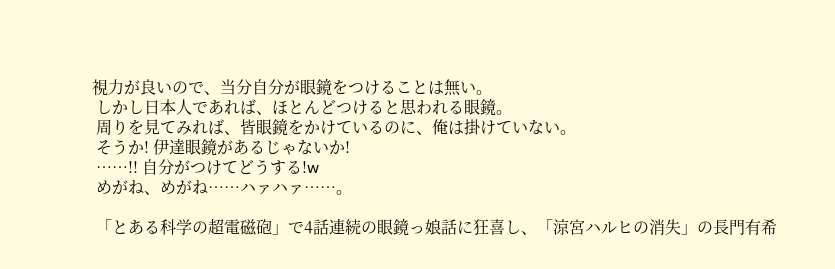視力が良いので、当分自分が眼鏡をつけることは無い。
 しかし日本人であれば、ほとんどつけると思われる眼鏡。
 周りを見てみれば、皆眼鏡をかけているのに、俺は掛けていない。
 そうか! 伊達眼鏡があるじゃないか!
 ……!! 自分がつけてどうする!w
 めがね、めがね……ハァハァ……。

 「とある科学の超電磁砲」で4話連続の眼鏡っ娘話に狂喜し、「涼宮ハルヒの消失」の長門有希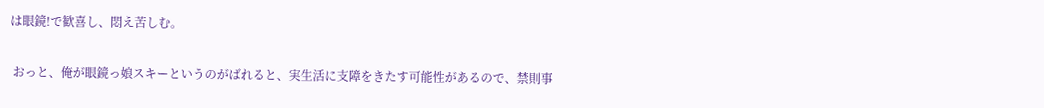は眼鏡!で歓喜し、悶え苦しむ。

 おっと、俺が眼鏡っ娘スキーというのがばれると、実生活に支障をきたす可能性があるので、禁則事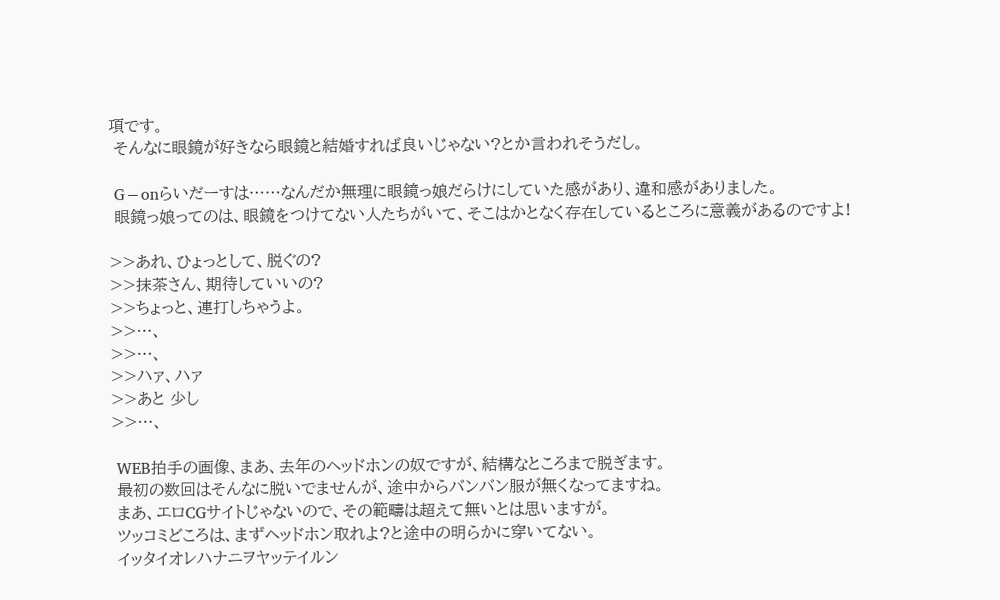項です。
 そんなに眼鏡が好きなら眼鏡と結婚すれば良いじゃない?とか言われそうだし。

 G−onらいだーすは……なんだか無理に眼鏡っ娘だらけにしていた感があり、違和感がありました。
 眼鏡っ娘ってのは、眼鏡をつけてない人たちがいて、そこはかとなく存在しているところに意義があるのですよ!

>>あれ、ひょっとして、脱ぐの?
>>抹茶さん、期待していいの?
>>ちょっと、連打しちゃうよ。
>>…、
>>…、
>>ハァ、ハァ
>>あと 少し
>>…、

 WEB拍手の画像、まあ、去年のヘッドホンの奴ですが、結構なところまで脱ぎます。
 最初の数回はそんなに脱いでませんが、途中からバンバン服が無くなってますね。
 まあ、エロCGサイトじゃないので、その範疇は超えて無いとは思いますが。
 ツッコミどころは、まずヘッドホン取れよ?と途中の明らかに穿いてない。
 イッタイオレハナニヲヤッテイルン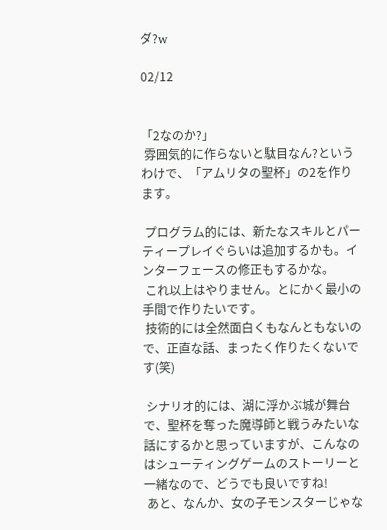ダ?w

02/12


「2なのか?」
 雰囲気的に作らないと駄目なん?というわけで、「アムリタの聖杯」の2を作ります。

 プログラム的には、新たなスキルとパーティープレイぐらいは追加するかも。インターフェースの修正もするかな。
 これ以上はやりません。とにかく最小の手間で作りたいです。
 技術的には全然面白くもなんともないので、正直な話、まったく作りたくないです(笑)

 シナリオ的には、湖に浮かぶ城が舞台で、聖杯を奪った魔導師と戦うみたいな話にするかと思っていますが、こんなのはシューティングゲームのストーリーと一緒なので、どうでも良いですね!
 あと、なんか、女の子モンスターじゃな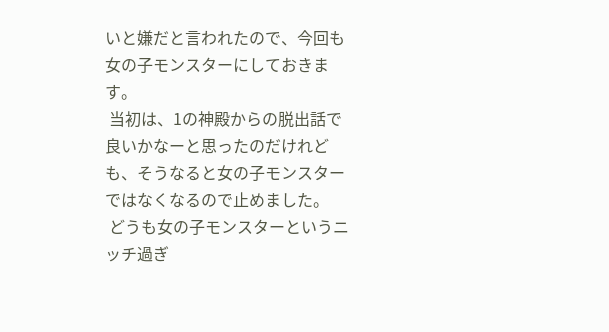いと嫌だと言われたので、今回も女の子モンスターにしておきます。
 当初は、1の神殿からの脱出話で良いかなーと思ったのだけれども、そうなると女の子モンスターではなくなるので止めました。
 どうも女の子モンスターというニッチ過ぎ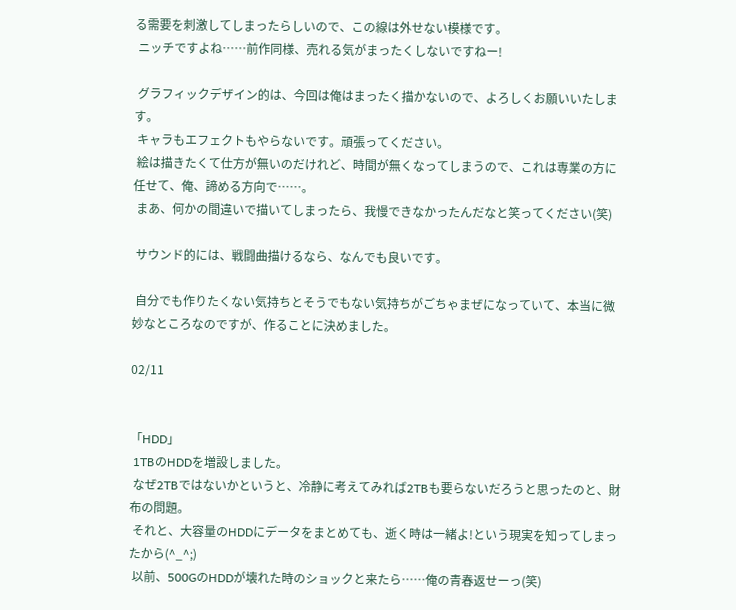る需要を刺激してしまったらしいので、この線は外せない模様です。
 ニッチですよね……前作同様、売れる気がまったくしないですねー!

 グラフィックデザイン的は、今回は俺はまったく描かないので、よろしくお願いいたします。
 キャラもエフェクトもやらないです。頑張ってください。
 絵は描きたくて仕方が無いのだけれど、時間が無くなってしまうので、これは専業の方に任せて、俺、諦める方向で……。
 まあ、何かの間違いで描いてしまったら、我慢できなかったんだなと笑ってください(笑)

 サウンド的には、戦闘曲描けるなら、なんでも良いです。

 自分でも作りたくない気持ちとそうでもない気持ちがごちゃまぜになっていて、本当に微妙なところなのですが、作ることに決めました。

02/11


「HDD」
 1TBのHDDを増設しました。
 なぜ2TBではないかというと、冷静に考えてみれば2TBも要らないだろうと思ったのと、財布の問題。
 それと、大容量のHDDにデータをまとめても、逝く時は一緒よ!という現実を知ってしまったから(^_^;)
 以前、500GのHDDが壊れた時のショックと来たら……俺の青春返せーっ(笑)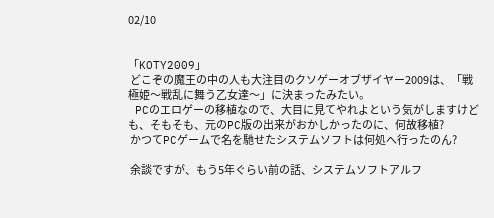02/10


「KOTY2009」
 どこぞの魔王の中の人も大注目のクソゲーオブザイヤー2009は、「戦極姫〜戦乱に舞う乙女達〜」に決まったみたい。
 PCのエロゲーの移植なので、大目に見てやれよという気がしますけども、そもそも、元のPC版の出来がおかしかったのに、何故移植?
 かつてPCゲームで名を馳せたシステムソフトは何処へ行ったのん?

 余談ですが、もう5年ぐらい前の話、システムソフトアルフ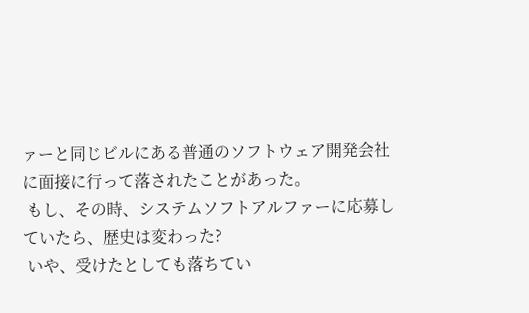ァーと同じビルにある普通のソフトウェア開発会社に面接に行って落されたことがあった。
 もし、その時、システムソフトアルファーに応募していたら、歴史は変わった?
 いや、受けたとしても落ちてい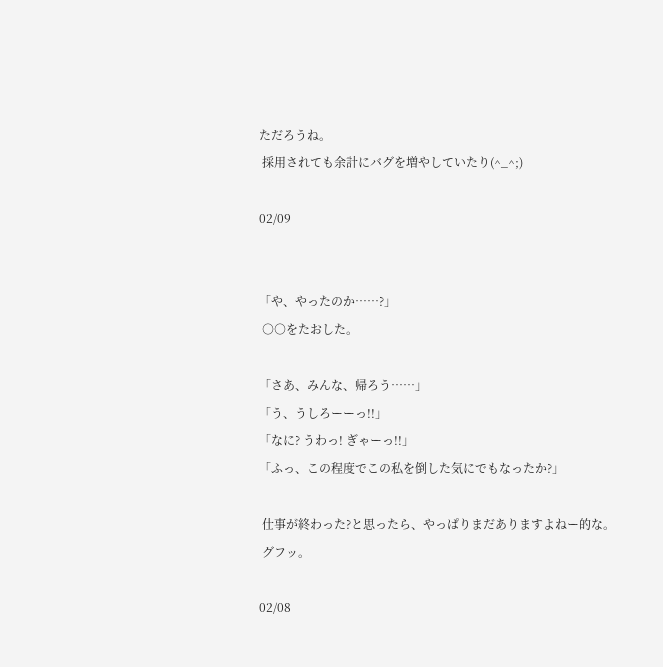ただろうね。
 採用されても余計にバグを増やしていたり(^_^;)

02/09


「や、やったのか……?」
 ○○をたおした。

「さあ、みんな、帰ろう……」
「う、うしろーーっ!!」
「なに? うわっ! ぎゃーっ!!」
「ふっ、この程度でこの私を倒した気にでもなったか?」

 仕事が終わった?と思ったら、やっぱりまだありますよねー的な。
 グフッ。

02/08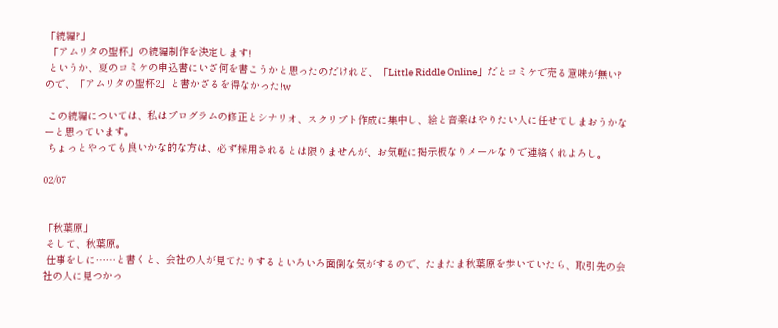「続編?」
 「アムリタの聖杯」の続編制作を決定します!
 というか、夏のコミケの申込書にいざ何を書こうかと思ったのだけれど、「Little Riddle Online」だとコミケで売る意味が無い?ので、「アムリタの聖杯2」と書かざるを得なかった!w

 この続編については、私はプログラムの修正とシナリオ、スクリプト作成に集中し、絵と音楽はやりたい人に任せてしまおうかなーと思っています。
 ちょっとやっても良いかな的な方は、必ず採用されるとは限りませんが、お気軽に掲示板なりメールなりで連絡くれよろし。

02/07


「秋葉原」
 そして、秋葉原。
 仕事をしに……と書くと、会社の人が見てたりするといろいろ面倒な気がするので、たまたま秋葉原を歩いていたら、取引先の会社の人に見つかっ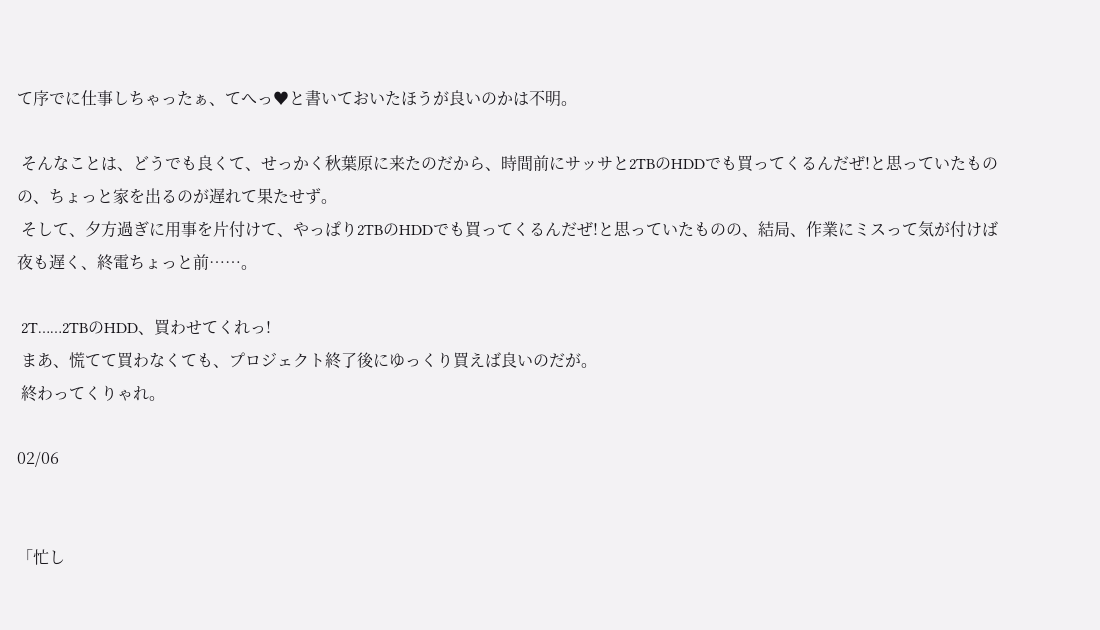て序でに仕事しちゃったぁ、てへっ♥と書いておいたほうが良いのかは不明。

 そんなことは、どうでも良くて、せっかく秋葉原に来たのだから、時間前にサッサと2TBのHDDでも買ってくるんだぜ!と思っていたものの、ちょっと家を出るのが遅れて果たせず。
 そして、夕方過ぎに用事を片付けて、やっぱり2TBのHDDでも買ってくるんだぜ!と思っていたものの、結局、作業にミスって気が付けば夜も遅く、終電ちょっと前……。

 2T……2TBのHDD、買わせてくれっ!
 まあ、慌てて買わなくても、プロジェクト終了後にゆっくり買えば良いのだが。
 終わってくりゃれ。

02/06


「忙し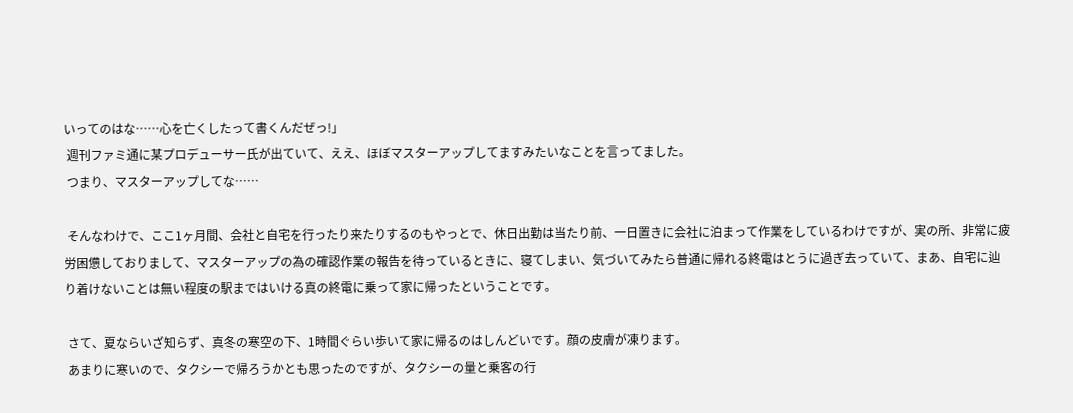いってのはな……心を亡くしたって書くんだぜっ!」
 週刊ファミ通に某プロデューサー氏が出ていて、ええ、ほぼマスターアップしてますみたいなことを言ってました。
 つまり、マスターアップしてな……

 そんなわけで、ここ1ヶ月間、会社と自宅を行ったり来たりするのもやっとで、休日出勤は当たり前、一日置きに会社に泊まって作業をしているわけですが、実の所、非常に疲労困憊しておりまして、マスターアップの為の確認作業の報告を待っているときに、寝てしまい、気づいてみたら普通に帰れる終電はとうに過ぎ去っていて、まあ、自宅に辿り着けないことは無い程度の駅まではいける真の終電に乗って家に帰ったということです。

 さて、夏ならいざ知らず、真冬の寒空の下、1時間ぐらい歩いて家に帰るのはしんどいです。顔の皮膚が凍ります。
 あまりに寒いので、タクシーで帰ろうかとも思ったのですが、タクシーの量と乗客の行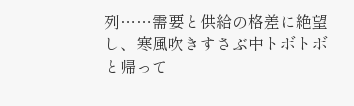列……需要と供給の格差に絶望し、寒風吹きすさぶ中トボトボと帰って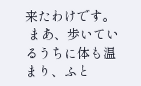来たわけです。
 まあ、歩いているうちに体も温まり、ふと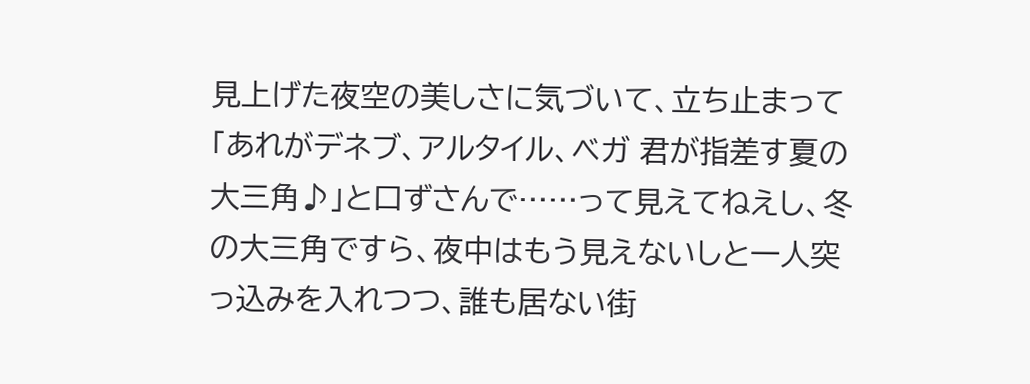見上げた夜空の美しさに気づいて、立ち止まって「あれがデネブ、アルタイル、ベガ 君が指差す夏の大三角♪」と口ずさんで……って見えてねえし、冬の大三角ですら、夜中はもう見えないしと一人突っ込みを入れつつ、誰も居ない街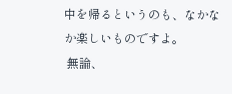中を帰るというのも、なかなか楽しいものですよ。
 無論、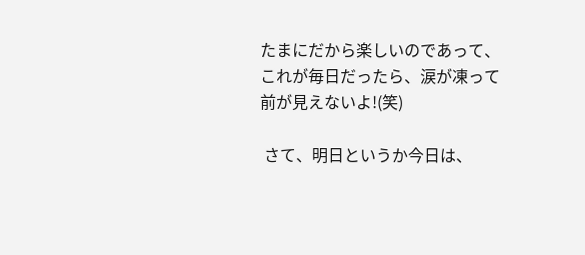たまにだから楽しいのであって、これが毎日だったら、涙が凍って前が見えないよ!(笑)

 さて、明日というか今日は、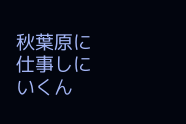秋葉原に仕事しにいくん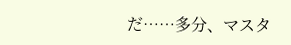だ……多分、マスタ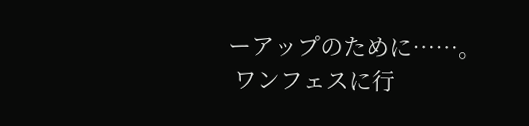ーアップのために……。
 ワンフェスに行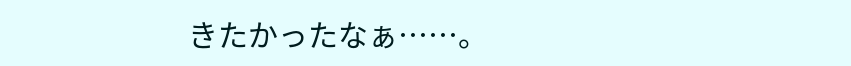きたかったなぁ……。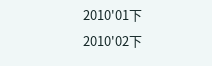2010'01下
2010'02下